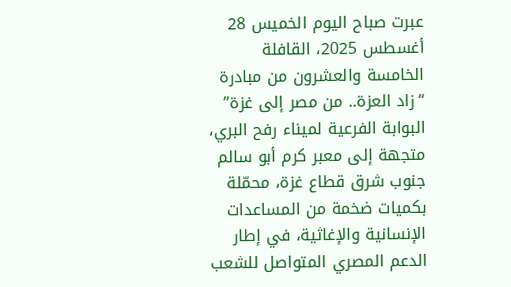عبرت صباح اليوم الخميس 28 أغسطس 2025، القافلة الخامسة والعشرون من مبادرة “زاد العزة.. من مصر إلى غزة” البوابة الفرعية لميناء رفح البري، متجهة إلى معبر كرم أبو سالم جنوب شرق قطاع غزة، محمّلة بكميات ضخمة من المساعدات الإنسانية والإغاثية، في إطار الدعم المصري المتواصل للشعب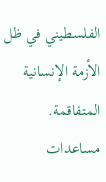الفلسطيني في ظل الأزمة الإنسانية المتفاقمة.
مساعدات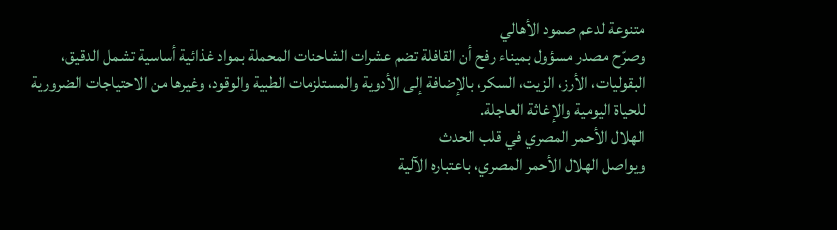متنوعة لدعم صمود الأهالي
وصرّح مصدر مسؤول بميناء رفح أن القافلة تضم عشرات الشاحنات المحملة بمواد غذائية أساسية تشمل الدقيق، البقوليات، الأرز، الزيت، السكر، بالإضافة إلى الأدوية والمستلزمات الطبية والوقود، وغيرها من الاحتياجات الضرورية للحياة اليومية والإغاثة العاجلة.
الهلال الأحمر المصري في قلب الحدث
ويواصل الهلال الأحمر المصري، باعتباره الآلية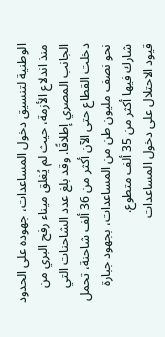الوطنية لتنسيق دخول المساعدات، جهوده على الحدود منذ اندلاع الأزمة، حيث لم يُغلق ميناء رفح البري من الجانب المصري إطلاقًا. وقد بلغ عدد الشاحنات التي دخلت القطاع حتى الآن أكثر من 36 ألف شاحنة، تحمل نحو نصف مليون طن من المساعدات، بجهود جبارة شارك فيها أكثر من 35 ألف متطوع.
قيود الاحتلال على دخول المساعدات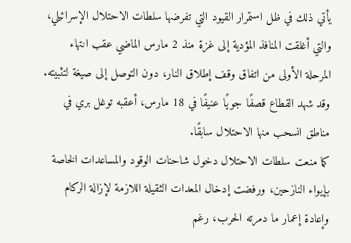يأتي ذلك في ظل استمرار القيود التي تفرضها سلطات الاحتلال الإسرائيلي، والتي أغلقت المنافذ المؤدية إلى غزة منذ 2 مارس الماضي عقب انتهاء المرحلة الأولى من اتفاق وقف إطلاق النار، دون التوصل إلى صيغة لتثبيته. وقد شهد القطاع قصفًا جويًا عنيفًا في 18 مارس، أعقبه توغل بري في مناطق انسحب منها الاحتلال سابقًا.
كما منعت سلطات الاحتلال دخول شاحنات الوقود والمساعدات الخاصة بإيواء النازحين، ورفضت إدخال المعدات الثقيلة اللازمة لإزالة الركام وإعادة إعمار ما دمرته الحرب، رغم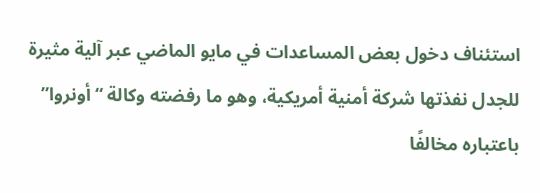استئناف دخول بعض المساعدات في مايو الماضي عبر آلية مثيرة للجدل نفذتها شركة أمنية أمريكية، وهو ما رفضته وكالة “أونروا” باعتباره مخالفًا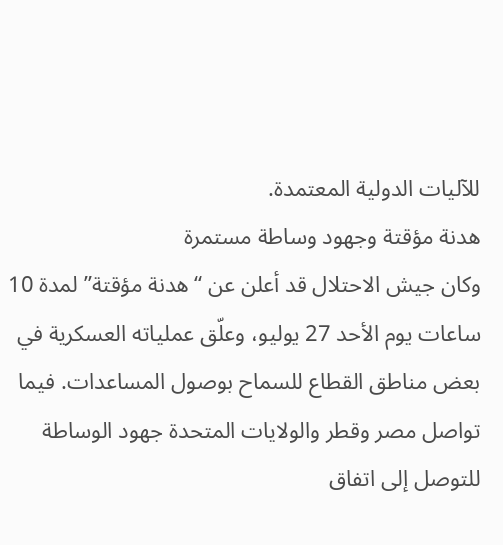للآليات الدولية المعتمدة.
هدنة مؤقتة وجهود وساطة مستمرة
وكان جيش الاحتلال قد أعلن عن “هدنة مؤقتة” لمدة 10 ساعات يوم الأحد 27 يوليو، وعلّق عملياته العسكرية في بعض مناطق القطاع للسماح بوصول المساعدات. فيما تواصل مصر وقطر والولايات المتحدة جهود الوساطة للتوصل إلى اتفاق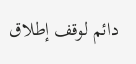دائم لوقف إطلاق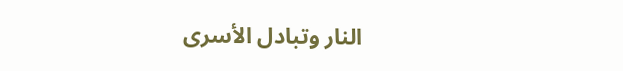النار وتبادل الأسرى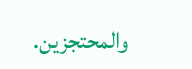والمحتجزين.